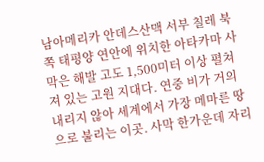남아메리카 안데스산맥 서부 칠레 북쪽 태평양 연안에 위치한 아타카마 사막은 해발 고도 1,500미터 이상 펼쳐져 있는 고원 지대다. 연중 비가 거의 내리지 않아 세계에서 가장 메마른 땅으로 불리는 이곳. 사막 한가운데 자리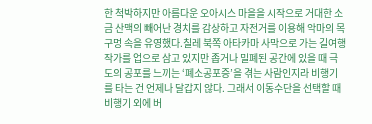한 척박하지만 아름다운 오아시스 마을을 시작으로 거대한 소금 산맥의 빼어난 경치를 감상하고 자전거를 이용해 악마의 목구멍 속을 유영했다.칠레 북쪽 아타카마 사막으로 가는 길여행작가를 업으로 삼고 있지만 좁거나 밀폐된 공간에 있을 때 극도의 공포를 느끼는 ‘폐소공포증’을 겪는 사람인지라 비행기를 타는 건 언제나 달갑지 않다. 그래서 이동수단을 선택할 때 비행기 외에 버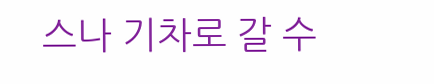스나 기차로 갈 수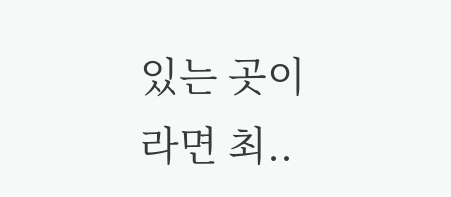있는 곳이라면 최..